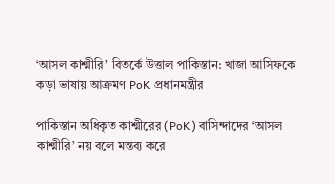‘আসল কাশ্মীরি’ বিতর্কে উত্তাল পাকিস্তান: খাজা আসিফকে কড়া ভাষায় আক্রমণ PoK প্রধানমন্ত্রীর

পাকিস্তান অধিকৃত কাশ্মীরের (PoK) বাসিন্দাদের ‘আসল কাশ্মীরি’ নয় বলে মন্তব্য করে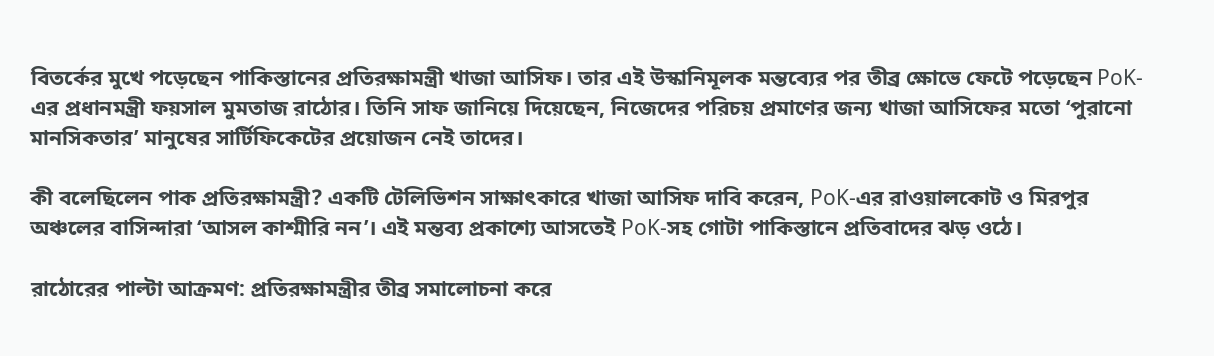বিতর্কের মুখে পড়েছেন পাকিস্তানের প্রতিরক্ষামন্ত্রী খাজা আসিফ। তার এই উস্কানিমূলক মন্তব্যের পর তীব্র ক্ষোভে ফেটে পড়েছেন PoK-এর প্রধানমন্ত্রী ফয়সাল মুমতাজ রাঠোর। তিনি সাফ জানিয়ে দিয়েছেন, নিজেদের পরিচয় প্রমাণের জন্য খাজা আসিফের মতো ‘পুরানো মানসিকতার’ মানুষের সার্টিফিকেটের প্রয়োজন নেই তাদের।

কী বলেছিলেন পাক প্রতিরক্ষামন্ত্রী? একটি টেলিভিশন সাক্ষাৎকারে খাজা আসিফ দাবি করেন, PoK-এর রাওয়ালকোট ও মিরপুর অঞ্চলের বাসিন্দারা ‘আসল কাশ্মীরি নন’। এই মন্তব্য প্রকাশ্যে আসতেই PoK-সহ গোটা পাকিস্তানে প্রতিবাদের ঝড় ওঠে।

রাঠোরের পাল্টা আক্রমণ: প্রতিরক্ষামন্ত্রীর তীব্র সমালোচনা করে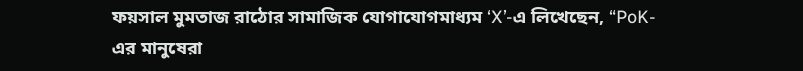ফয়সাল মুমতাজ রাঠোর সামাজিক যোগাযোগমাধ্যম ‘X’-এ লিখেছেন, “PoK-এর মানুষেরা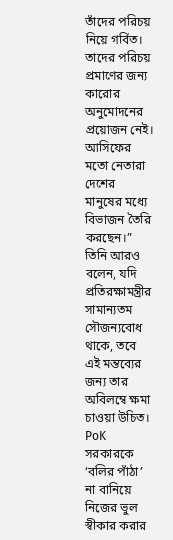তাঁদের পরিচয় নিয়ে গর্বিত। তাদের পরিচয় প্রমাণের জন্য কারোর অনুমোদনের প্রয়োজন নেই। আসিফের মতো নেতারা দেশের মানুষের মধ্যে বিভাজন তৈরি করছেন।” তিনি আরও বলেন, যদি প্রতিরক্ষামন্ত্রীর সামান্যতম সৌজন্যবোধ থাকে, তবে এই মন্তব্যের জন্য তার অবিলম্বে ক্ষমা চাওয়া উচিত। PoK সরকারকে ‘বলির পাঁঠা’ না বানিয়ে নিজের ভুল স্বীকার করার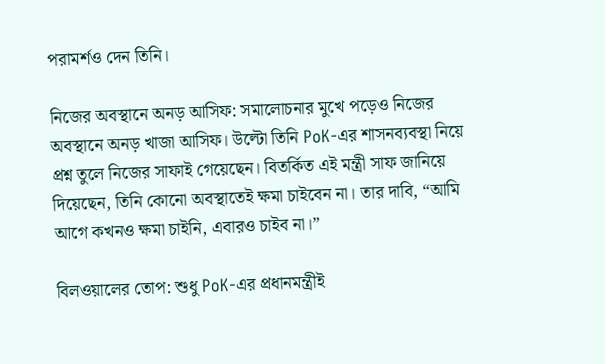পরামর্শও দেন তিনি।

নিজের অবস্থানে অনড় আসিফ: সমালোচনার মুখে পড়েও নিজের অবস্থানে অনড় খাজা আসিফ। উল্টো তিনি PoK-এর শাসনব্যবস্থা নিয়ে প্রশ্ন তুলে নিজের সাফাই গেয়েছেন। বিতর্কিত এই মন্ত্রী সাফ জানিয়ে দিয়েছেন, তিনি কোনো অবস্থাতেই ক্ষমা চাইবেন না। তার দাবি, “আমি আগে কখনও ক্ষমা চাইনি, এবারও চাইব না।”

বিলওয়ালের তোপ: শুধু PoK-এর প্রধানমন্ত্রীই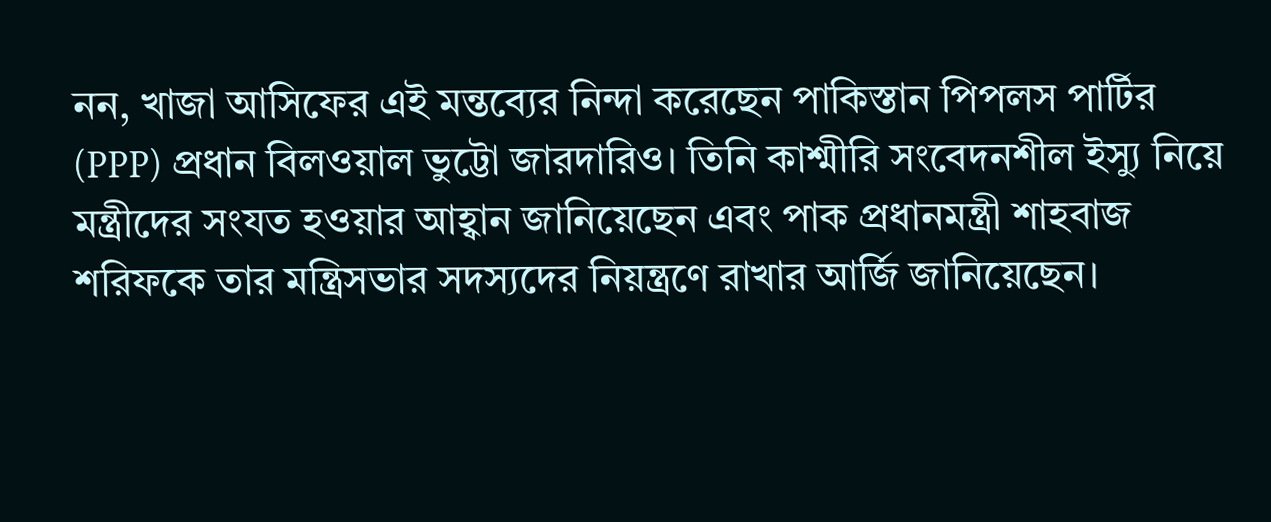নন, খাজা আসিফের এই মন্তব্যের নিন্দা করেছেন পাকিস্তান পিপলস পার্টির (PPP) প্রধান বিলওয়াল ভুট্টো জারদারিও। তিনি কাশ্মীরি সংবেদনশীল ইস্যু নিয়ে মন্ত্রীদের সংযত হওয়ার আহ্বান জানিয়েছেন এবং পাক প্রধানমন্ত্রী শাহবাজ শরিফকে তার মন্ত্রিসভার সদস্যদের নিয়ন্ত্রণে রাখার আর্জি জানিয়েছেন।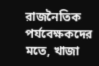রাজনৈতিক পর্যবেক্ষকদের মতে, খাজা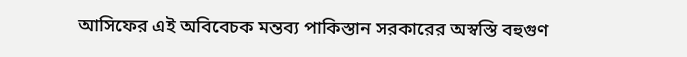আসিফের এই অবিবেচক মন্তব্য পাকিস্তান সরকারের অস্বস্তি বহুগুণ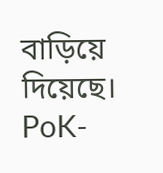বাড়িয়ে দিয়েছে। PoK-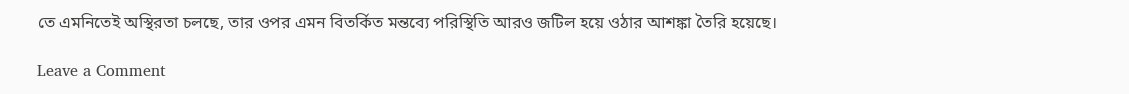তে এমনিতেই অস্থিরতা চলছে, তার ওপর এমন বিতর্কিত মন্তব্যে পরিস্থিতি আরও জটিল হয়ে ওঠার আশঙ্কা তৈরি হয়েছে।

Leave a Comment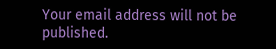Your email address will not be published.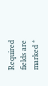Required fields are marked *